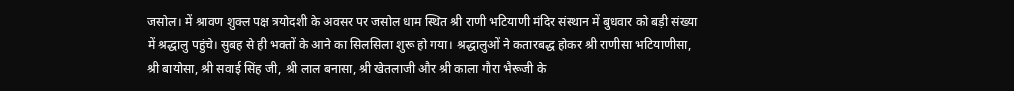जसोल। में श्रावण शुक्ल पक्ष त्रयोदशी के अवसर पर जसोल धाम स्थित श्री राणी भटियाणी मंदिर संस्थान में बुधवार को बड़ी संख्या में श्रद्धालु पहुंचे। सुबह से ही भक्तों के आने का सिलसिला शुरू हो गया। श्रद्धालुओं ने कतारबद्ध होकर श्री राणीसा भटियाणीसा, श्री बायोसा, श्री सवाई सिंह जी, श्री लाल बनासा, श्री खेतलाजी और श्री काला गौरा भैरूजी के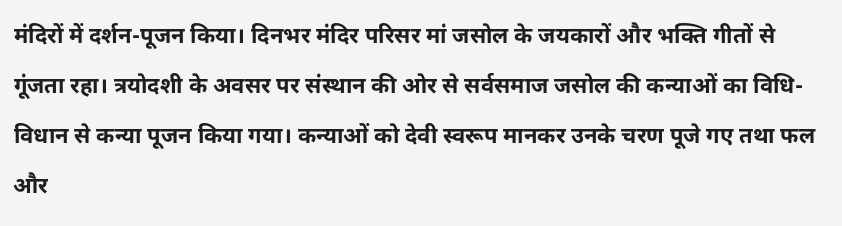मंदिरों में दर्शन-पूजन किया। दिनभर मंदिर परिसर मां जसोल के जयकारों और भक्ति गीतों से गूंजता रहा। त्रयोदशी के अवसर पर संस्थान की ओर से सर्वसमाज जसोल की कन्याओं का विधि-विधान से कन्या पूजन किया गया। कन्याओं को देवी स्वरूप मानकर उनके चरण पूजे गए तथा फल और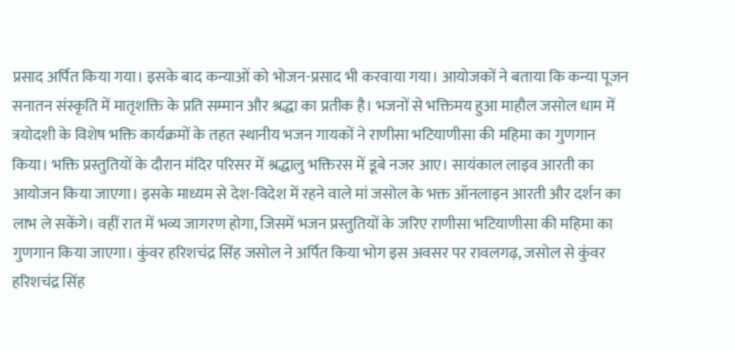प्रसाद अर्पित किया गया। इसके बाद कन्याओं को भोजन-प्रसाद भी करवाया गया। आयोजकों ने बताया कि कन्या पूजन सनातन संस्कृति में मातृशक्ति के प्रति सम्मान और श्रद्धा का प्रतीक है। भजनों से भक्तिमय हुआ माहौल जसोल धाम में त्रयोदशी के विशेष भक्ति कार्यक्रमों के तहत स्थानीय भजन गायकों ने राणीसा भटियाणीसा की महिमा का गुणगान किया। भक्ति प्रस्तुतियों के दौरान मंदिर परिसर में श्रद्धालु भक्तिरस में डूबे नजर आए। सायंकाल लाइव आरती का आयोजन किया जाएगा। इसके माध्यम से देश-विदेश में रहने वाले मां जसोल के भक्त ऑनलाइन आरती और दर्शन का लाभ ले सकेंगे। वहीं रात में भव्य जागरण होगा, जिसमें भजन प्रस्तुतियों के जरिए राणीसा भटियाणीसा की महिमा का गुणगान किया जाएगा। कुंवर हरिशचंद्र सिंह जसोल ने अर्पित किया भोग इस अवसर पर रावलगढ़, जसोल से कुंवर हरिशचंद्र सिंह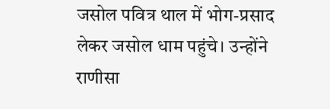जसोल पवित्र थाल में भोग-प्रसाद लेकर जसोल धाम पहुंचे। उन्होंने राणीसा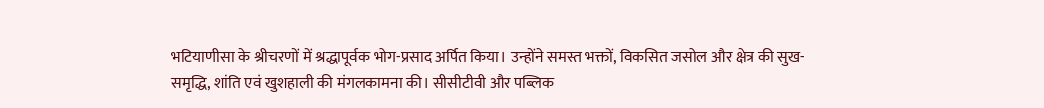भटियाणीसा के श्रीचरणों में श्रद्धापूर्वक भोग-प्रसाद अर्पित किया। उन्होंने समस्त भक्तों, विकसित जसोल और क्षेत्र की सुख-समृद्धि, शांति एवं खुशहाली की मंगलकामना की। सीसीटीवी और पब्लिक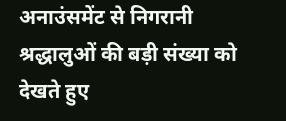अनाउंसमेंट से निगरानी श्रद्धालुओं की बड़ी संख्या को देखते हुए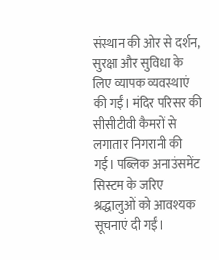संस्थान की ओर से दर्शन, सुरक्षा और सुविधा के लिए व्यापक व्यवस्थाएं की गईं। मंदिर परिसर की सीसीटीवी कैमरों से लगातार निगरानी की गई। पब्लिक अनाउंसमेंट सिस्टम के जरिए श्रद्धालुओं को आवश्यक सूचनाएं दी गईं।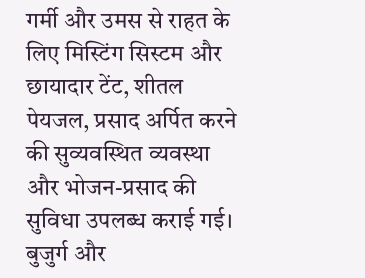गर्मी और उमस से राहत के लिए मिस्टिंग सिस्टम और छायादार टेंट, शीतल पेयजल, प्रसाद अर्पित करने की सुव्यवस्थित व्यवस्था और भोजन-प्रसाद की सुविधा उपलब्ध कराई गई। बुजुर्ग और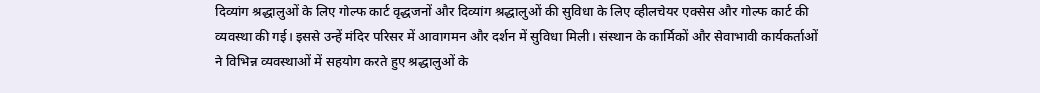दिव्यांग श्रद्धालुओं के लिए गोल्फ कार्ट वृद्धजनों और दिव्यांग श्रद्धालुओं की सुविधा के लिए व्हीलचेयर एक्सेस और गोल्फ कार्ट की व्यवस्था की गई। इससे उन्हें मंदिर परिसर में आवागमन और दर्शन में सुविधा मिली। संस्थान के कार्मिकों और सेवाभावी कार्यकर्ताओं ने विभिन्न व्यवस्थाओं में सहयोग करते हुए श्रद्धालुओं के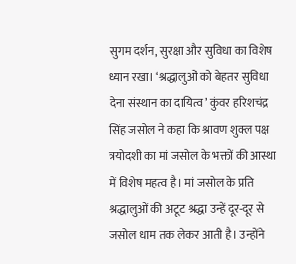सुगम दर्शन, सुरक्षा और सुविधा का विशेष ध्यान रखा। ‘श्रद्धालुओं को बेहतर सुविधा देना संस्थान का दायित्व’ कुंवर हरिशचंद्र सिंह जसोल ने कहा कि श्रावण शुक्ल पक्ष त्रयोदशी का मां जसोल के भक्तों की आस्था में विशेष महत्व है। मां जसोल के प्रति श्रद्धालुओं की अटूट श्रद्धा उन्हें दूर-दूर से जसोल धाम तक लेकर आती है। उन्होंने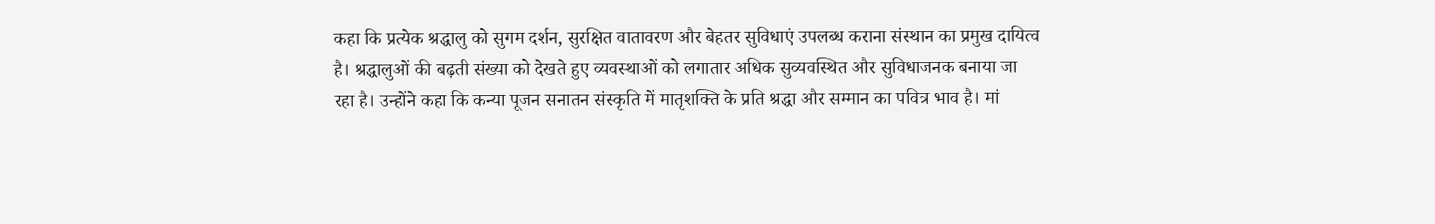कहा कि प्रत्येक श्रद्धालु को सुगम दर्शन, सुरक्षित वातावरण और बेहतर सुविधाएं उपलब्ध कराना संस्थान का प्रमुख दायित्व है। श्रद्धालुओं की बढ़ती संख्या को देखते हुए व्यवस्थाओं को लगातार अधिक सुव्यवस्थित और सुविधाजनक बनाया जा रहा है। उन्होंने कहा कि कन्या पूजन सनातन संस्कृति में मातृशक्ति के प्रति श्रद्धा और सम्मान का पवित्र भाव है। मां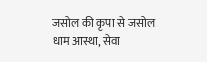जसोल की कृपा से जसोल धाम आस्था, सेवा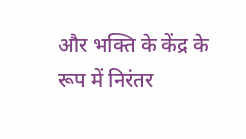और भक्ति के केंद्र के रूप में निरंतर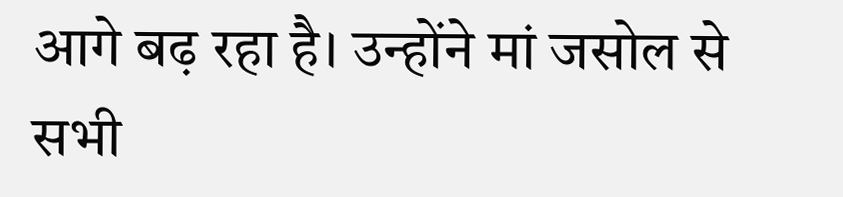आगे बढ़ रहा है। उन्होंने मां जसोल से सभी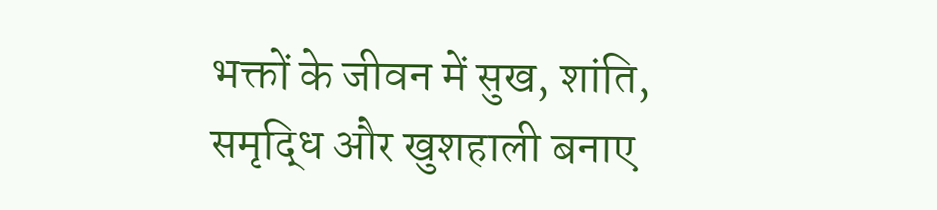भक्तों के जीवन में सुख, शांति, समृद्धि और खुशहाली बनाए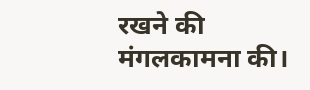रखने की मंगलकामना की।